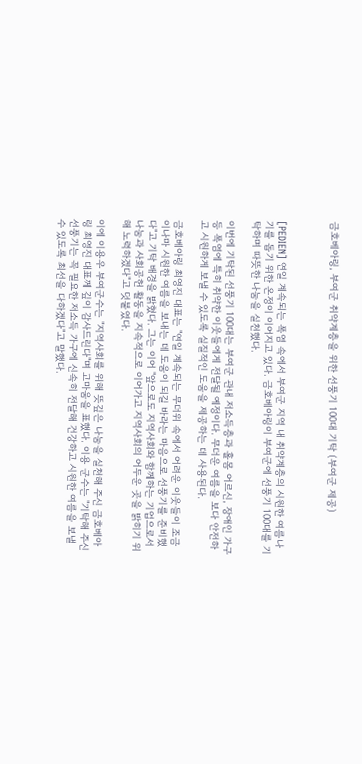금호베아링, 부여군 취약계층을 위한 선풍기 100대 기탁 (부여군 제공)



[PEDIEN] 연일 계속되는 폭염 속에서 부여군 지역 내 취약계층의 시원한 여름나기를 돕기 위한 온정이 이어지고 있다. 금호베아링이 부여군에 선풍기 100대를 기탁하며 따뜻한 나눔을 실천했다.

이번에 기탁된 선풍기 100대는 부여군 관내 저소득층과 홀몸 어르신, 장애인 가구 등 폭염에 특히 취약한 이웃들에게 전달될 예정이다. 무더운 여름을 보다 안전하고 시원하게 보낼 수 있도록 실질적인 도움을 제공하는 데 사용된다.

금호베아링 최영진 대표는 "연일 계속되는 무더위 속에서 어려운 이웃들이 조금이나마 시원한 여름을 보내는 데 도움이 되길 바라는 마음으로 선풍기를 준비했다"고 기탁 배경을 밝혔다. 그는 이어 "앞으로도 지역사회와 함께하는 기업으로서 나눔과 사회공헌 활동을 지속적으로 이어가고 지역사회의 어두운 곳을 밝히기 위해 노력하겠다"고 덧붙였다.

이에 이용우 부여군수는 "지역사회를 위해 뜻깊은 나눔을 실천해 주신 금호베아링 최영진 대표께 깊이 감사드린다"며 고마움을 표했다. 이용 군수는 "기탁해 주신 선풍기는 꼭 필요한 저소득 가구에 신속히 전달해 건강하고 시원한 여름을 보낼 수 있도록 최선을 다하겠다"고 말했다.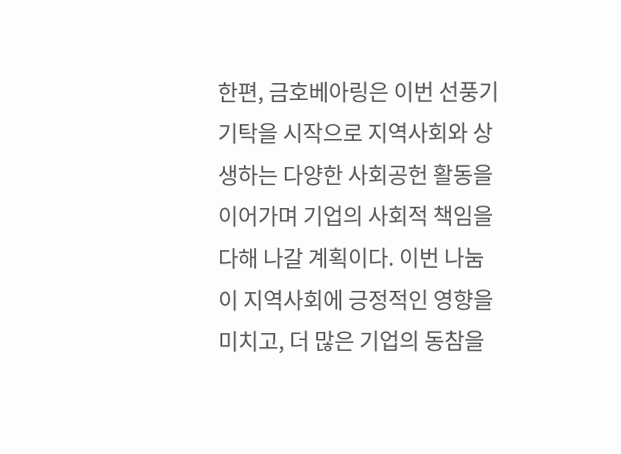한편, 금호베아링은 이번 선풍기 기탁을 시작으로 지역사회와 상생하는 다양한 사회공헌 활동을 이어가며 기업의 사회적 책임을 다해 나갈 계획이다. 이번 나눔이 지역사회에 긍정적인 영향을 미치고, 더 많은 기업의 동참을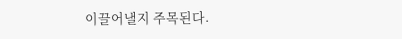이끌어낼지 주목된다.